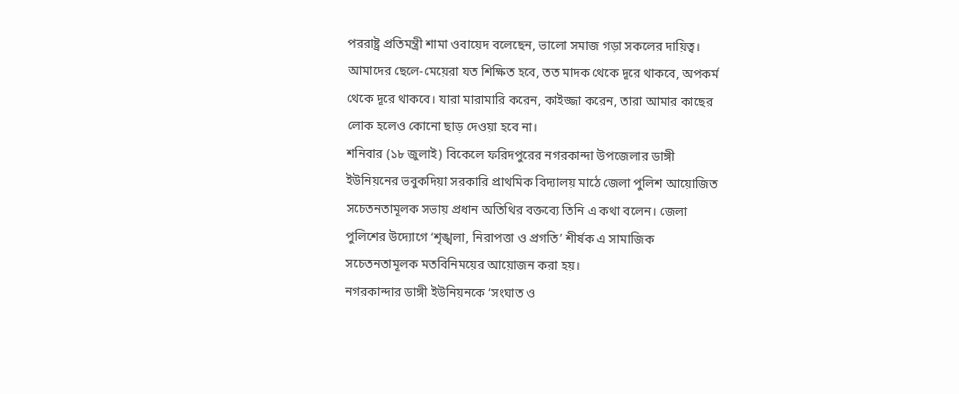পররাষ্ট্র প্রতিমন্ত্রী শামা ওবায়েদ বলেছেন, ভালো সমাজ গড়া সকলের দায়িত্ব। আমাদের ছেলে-মেয়েরা যত শিক্ষিত হবে, তত মাদক থেকে দূরে থাকবে, অপকর্ম থেকে দূরে থাকবে। যারা মারামারি করেন, কাইজ্জা করেন, তারা আমার কাছের লোক হলেও কোনো ছাড় দেওয়া হবে না।
শনিবার (১৮ জুলাই) বিকেলে ফরিদপুরের নগরকান্দা উপজেলার ডাঙ্গী ইউনিয়নের ভবুকদিয়া সরকারি প্রাথমিক বিদ্যালয় মাঠে জেলা পুলিশ আয়োজিত সচেতনতামূলক সভায় প্রধান অতিথির বক্তব্যে তিনি এ কথা বলেন। জেলা পুলিশের উদ্যোগে ‘শৃঙ্খলা, নিরাপত্তা ও প্রগতি’ শীর্ষক এ সামাজিক সচেতনতামূলক মতবিনিময়ের আয়োজন করা হয়।
নগরকান্দার ডাঙ্গী ইউনিয়নকে ‘সংঘাত ও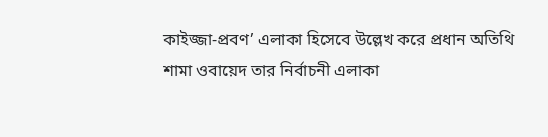কাইজ্জা-প্রবণ’ এলাকা হিসেবে উল্লেখ করে প্রধান অতিথি শামা ওবায়েদ তার নির্বাচনী এলাকা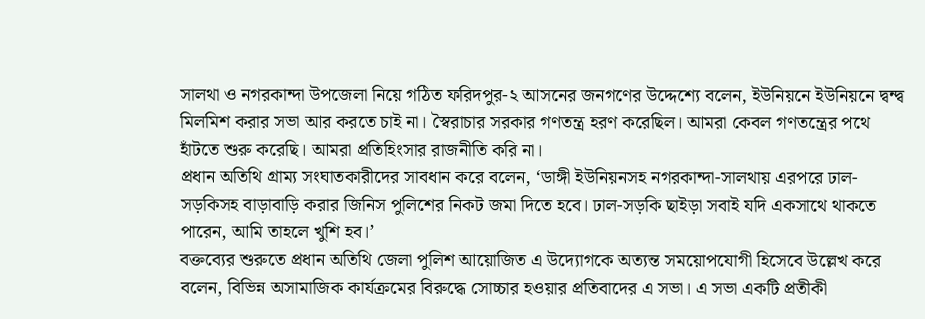সালথা ও নগরকান্দা উপজেলা নিয়ে গঠিত ফরিদপুর-২ আসনের জনগণের উদ্দেশ্যে বলেন, ইউনিয়নে ইউনিয়নে দ্বন্দ্ব মিলমিশ করার সভা আর করতে চাই না। স্বৈরাচার সরকার গণতন্ত্র হরণ করেছিল। আমরা কেবল গণতন্ত্রের পথে হাঁটতে শুরু করেছি। আমরা প্রতিহিংসার রাজনীতি করি না।
প্রধান অতিথি গ্রাম্য সংঘাতকারীদের সাবধান করে বলেন, ‘ডাঙ্গী ইউনিয়নসহ নগরকান্দা-সালথায় এরপরে ঢাল-সড়কিসহ বাড়াবাড়ি করার জিনিস পুলিশের নিকট জমা দিতে হবে। ঢাল-সড়কি ছাইড়া সবাই যদি একসাথে থাকতে পারেন, আমি তাহলে খুশি হব।’
বক্তব্যের শুরুতে প্রধান অতিথি জেলা পুলিশ আয়োজিত এ উদ্যোগকে অত্যন্ত সময়োপযোগী হিসেবে উল্লেখ করে বলেন, বিভিন্ন অসামাজিক কার্যক্রমের বিরুদ্ধে সোচ্চার হওয়ার প্রতিবাদের এ সভা। এ সভা একটি প্রতীকী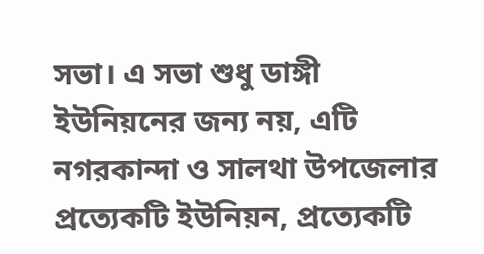সভা। এ সভা শুধু ডাঙ্গী ইউনিয়নের জন্য নয়, এটি নগরকান্দা ও সালথা উপজেলার প্রত্যেকটি ইউনিয়ন, প্রত্যেকটি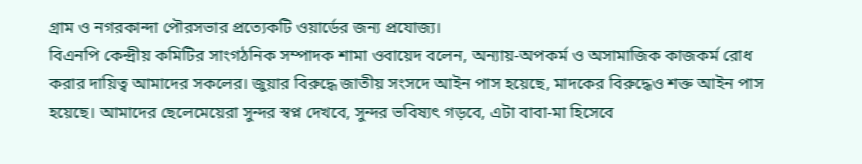গ্রাম ও নগরকান্দা পৌরসভার প্রত্যেকটি ওয়ার্ডের জন্য প্রযোজ্য।
বিএনপি কেন্দ্রীয় কমিটির সাংগঠনিক সম্পাদক শামা ওবায়েদ বলেন, অন্যায়-অপকর্ম ও অসামাজিক কাজকর্ম রোধ করার দায়িত্ব আমাদের সকলের। জুয়ার বিরুদ্ধে জাতীয় সংসদে আইন পাস হয়েছে, মাদকের বিরুদ্ধেও শক্ত আইন পাস হয়েছে। আমাদের ছেলেমেয়েরা সুন্দর স্বপ্ন দেখবে, সুন্দর ভবিষ্যৎ গড়বে, এটা বাবা-মা হিসেবে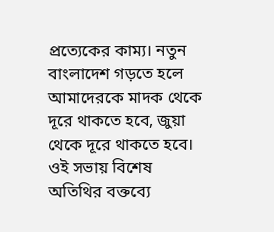প্রত্যেকের কাম্য। নতুন বাংলাদেশ গড়তে হলে আমাদেরকে মাদক থেকে দূরে থাকতে হবে, জুয়া থেকে দূরে থাকতে হবে।
ওই সভায় বিশেষ অতিথির বক্তব্যে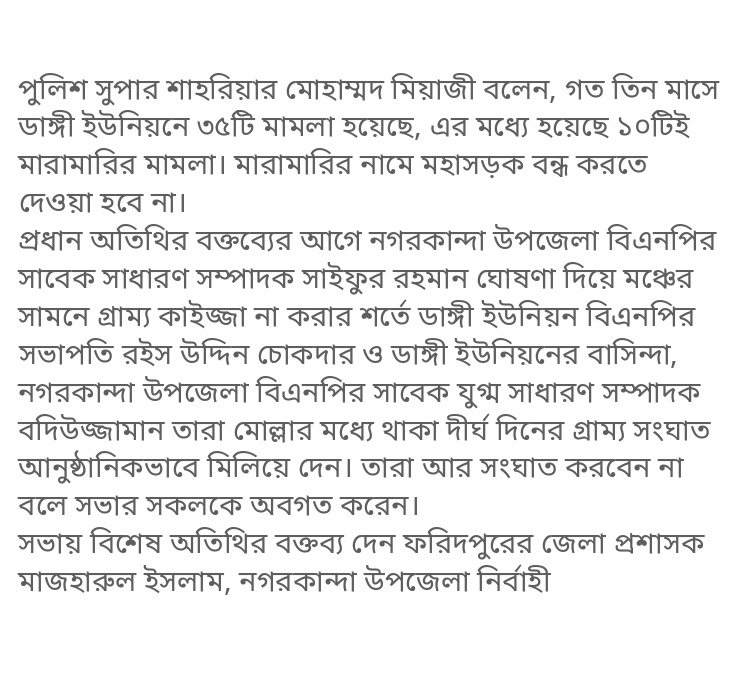পুলিশ সুপার শাহরিয়ার মোহাম্মদ মিয়াজী বলেন, গত তিন মাসে ডাঙ্গী ইউনিয়নে ৩৫টি মামলা হয়েছে, এর মধ্যে হয়েছে ১০টিই মারামারির মামলা। মারামারির নামে মহাসড়ক বন্ধ করতে দেওয়া হবে না।
প্রধান অতিথির বক্তব্যের আগে নগরকান্দা উপজেলা বিএনপির সাবেক সাধারণ সম্পাদক সাইফুর রহমান ঘোষণা দিয়ে মঞ্চের সামনে গ্রাম্য কাইজ্জা না করার শর্তে ডাঙ্গী ইউনিয়ন বিএনপির সভাপতি রইস উদ্দিন চোকদার ও ডাঙ্গী ইউনিয়নের বাসিন্দা, নগরকান্দা উপজেলা বিএনপির সাবেক যুগ্ম সাধারণ সম্পাদক বদিউজ্জামান তারা মোল্লার মধ্যে থাকা দীর্ঘ দিনের গ্রাম্য সংঘাত আনুষ্ঠানিকভাবে মিলিয়ে দেন। তারা আর সংঘাত করবেন না বলে সভার সকলকে অবগত করেন।
সভায় বিশেষ অতিথির বক্তব্য দেন ফরিদপুরের জেলা প্রশাসক মাজহারুল ইসলাম, নগরকান্দা উপজেলা নির্বাহী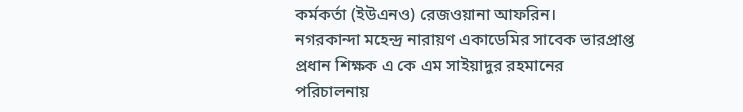কর্মকর্তা (ইউএনও) রেজওয়ানা আফরিন।
নগরকান্দা মহেন্দ্র নারায়ণ একাডেমির সাবেক ভারপ্রাপ্ত প্রধান শিক্ষক এ কে এম সাইয়াদুর রহমানের পরিচালনায়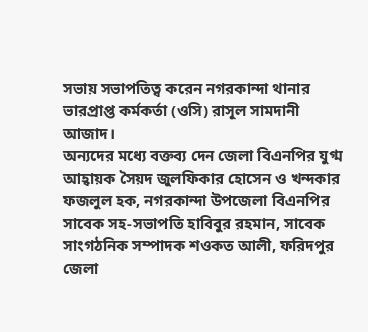সভায় সভাপতিত্ব করেন নগরকান্দা থানার ভারপ্রাপ্ত কর্মকর্তা (ওসি) রাসূল সামদানী আজাদ।
অন্যদের মধ্যে বক্তব্য দেন জেলা বিএনপির যুগ্ম আহ্বায়ক সৈয়দ জুলফিকার হোসেন ও খন্দকার ফজলুল হক, নগরকান্দা উপজেলা বিএনপির সাবেক সহ-সভাপতি হাবিবুর রহমান, সাবেক সাংগঠনিক সম্পাদক শওকত আলী, ফরিদপুর জেলা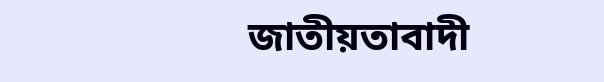জাতীয়তাবাদী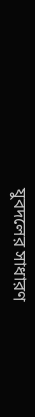যুবদলের সাধারণ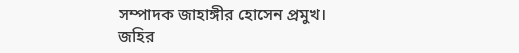সম্পাদক জাহাঙ্গীর হোসেন প্রমুখ।
জহির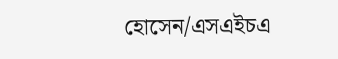হোসেন/এসএইচএ